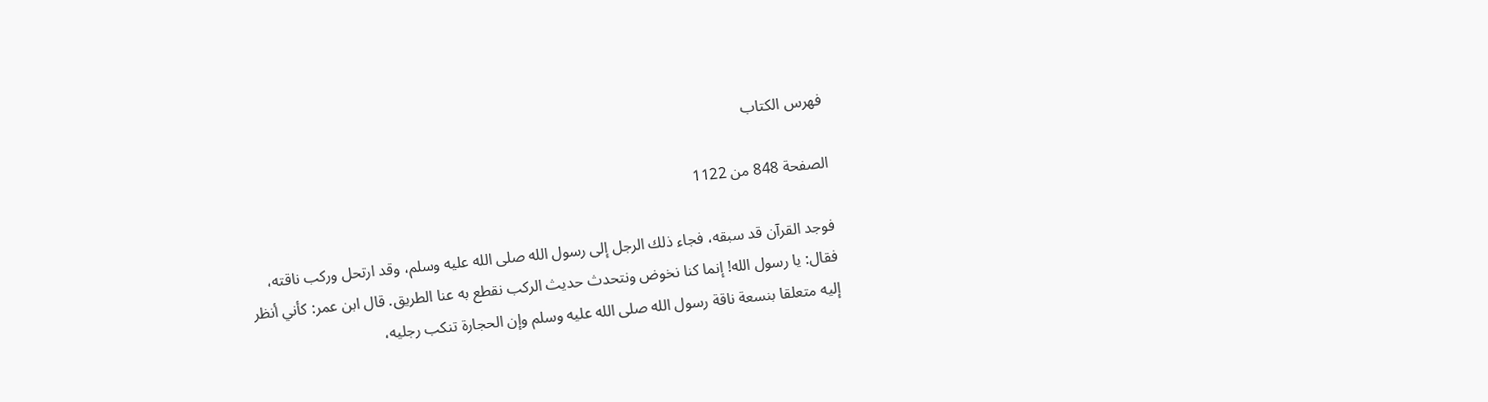فهرس الكتاب

الصفحة 848 من 1122

فوجد القرآن قد سبقه، فجاء ذلك الرجل إلى رسول الله صلى الله عليه وسلم، وقد ارتحل وركب ناقته، فقال: يا رسول الله! إنما كنا نخوض ونتحدث حديث الركب نقطع به عنا الطريق. قال ابن عمر: كأني أنظر إليه متعلقا بنسعة ناقة رسول الله صلى الله عليه وسلم وإن الحجارة تنكب رجليه،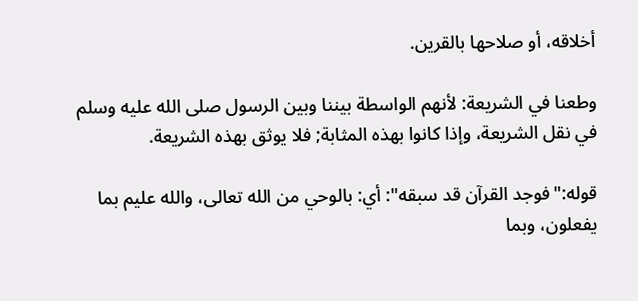أخلاقه، أو صلاحها بالقرين.

وطعنا في الشريعة: لأنهم الواسطة بيننا وبين الرسول صلى الله عليه وسلم في نقل الشريعة، وإذا كانوا بهذه المثابة; فلا يوثق بهذه الشريعة.

قوله:"فوجد القرآن قد سبقه": أي: بالوحي من الله تعالى، والله عليم بما يفعلون، وبما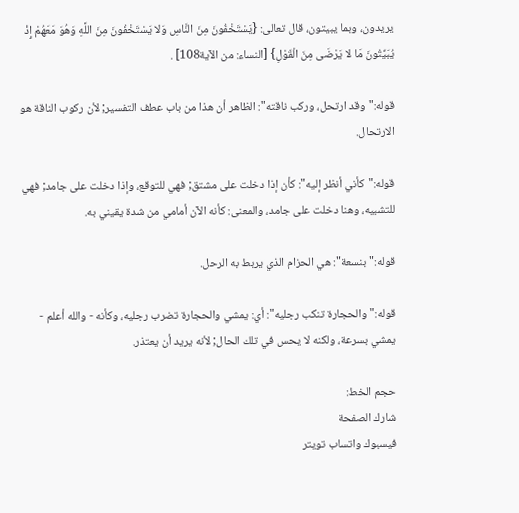يريدون، وبما يبيتون، قال تعالى: {يَسْتَخْفُونَ مِنَ النَّاسِ وَلا يَسْتَخْفُونَ مِنَ اللَّهِ وَهُوَ مَعَهُمْ إِذْ يُبَيِّتُونَ مَا لا يَرْضَى مِنَ الْقَوْلِ} [النساء: من الآية108] .

قوله:"وقد ارتحل، وركب ناقته": الظاهر أن هذا من باب عطف التفسير; لأن ركوب الناقة هو الارتحال.

قوله:"كأني أنظر إليه": كأن إذا دخلت على مشتق; فهي للتوقع، وإذا دخلت على جامد; فهي للتشبيه، وهنا دخلت على جامد، والمعنى: كأنه الآن أمامي من شدة يقيني به.

قوله:"بنسعة": هي الحزام الذي يربط به الرحل.

قوله:"والحجارة تنكب رجليه": أي: يمشي والحجارة تضرب رجليه، وكأنه - والله أعلم - يمشي بسرعة، ولكنه لا يحس في تلك الحال; لأنه يريد أن يعتذر.

حجم الخط:
شارك الصفحة
فيسبوك واتساب تويتر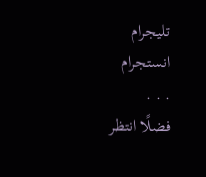تليجرام انستجرام
. . .
فضلًا انتظر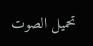تحميل الصوت